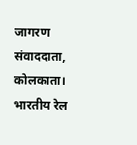जागरण संवाददाता, कोलकाता। भारतीय रेल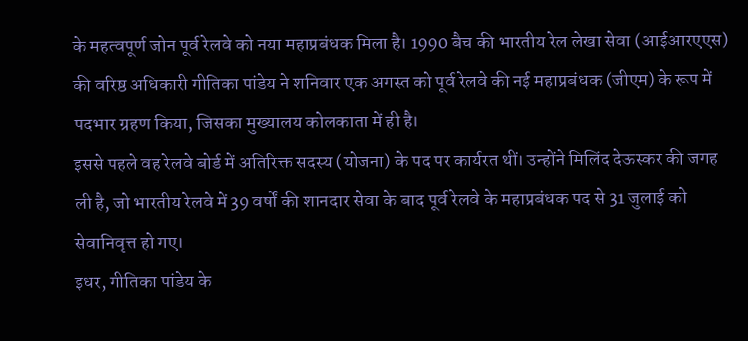के महत्वपूर्ण जोन पूर्व रेलवे को नया महाप्रबंधक मिला है। 1990 बैच की भारतीय रेल लेखा सेवा (आईआरएएस) की वरिष्ठ अधिकारी गीतिका पांडेय ने शनिवार एक अगस्त को पूर्व रेलवे की नई महाप्रबंधक (जीएम) के रूप में पदभार ग्रहण किया, जिसका मुख्यालय कोलकाता में ही है।
इससे पहले वह रेलवे बोर्ड में अतिरिक्त सदस्य (योजना) के पद पर कार्यरत थीं। उन्होंने मिलिंद देऊस्कर की जगह ली है, जो भारतीय रेलवे में 39 वर्षों की शानदार सेवा के बाद पूर्व रेलवे के महाप्रबंधक पद से 31 जुलाई को सेवानिवृत्त हो गए।
इधर, गीतिका पांडेय के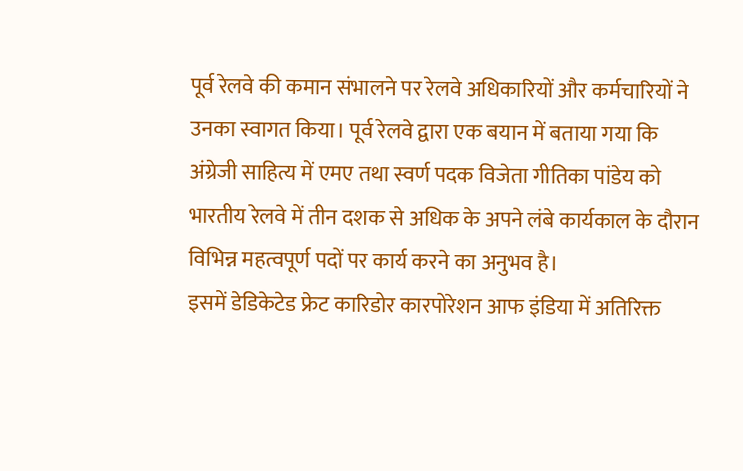पूर्व रेलवे की कमान संभालने पर रेलवे अधिकारियों और कर्मचारियों ने उनका स्वागत किया। पूर्व रेलवे द्वारा एक बयान में बताया गया कि अंग्रेजी साहित्य में एमए तथा स्वर्ण पदक विजेता गीतिका पांडेय को भारतीय रेलवे में तीन दशक से अधिक के अपने लंबे कार्यकाल के दौरान विभिन्न महत्वपूर्ण पदों पर कार्य करने का अनुभव है।
इसमें डेडिकेटेड फ्रेट कारिडोर कारपोरेशन आफ इंडिया में अतिरिक्त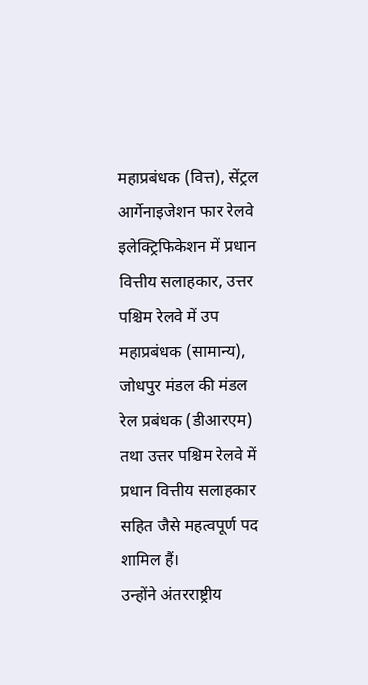महाप्रबंधक (वित्त), सेंट्रल आर्गेनाइजेशन फार रेलवे इलेक्ट्रिफिकेशन में प्रधान वित्तीय सलाहकार, उत्तर पश्चिम रेलवे में उप महाप्रबंधक (सामान्य), जोधपुर मंडल की मंडल रेल प्रबंधक (डीआरएम) तथा उत्तर पश्चिम रेलवे में प्रधान वित्तीय सलाहकार सहित जैसे महत्वपूर्ण पद शामिल हैं।
उन्होंने अंतरराष्ट्रीय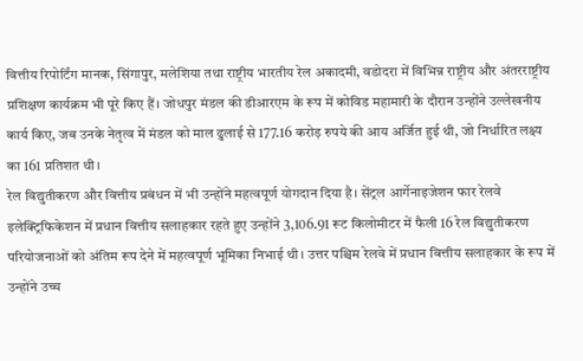वित्तीय रिपोर्टिंग मानक, सिंगापुर, मलेशिया तथा राष्ट्रीय भारतीय रेल अकादमी, वडोदरा में विभिन्न राष्ट्रीय और अंतरराष्ट्रीय प्रशिक्षण कार्यक्रम भी पूरे किए हैं। जोधपुर मंडल की डीआरएम के रूप में कोविड महामारी के दौरान उन्होंने उल्लेखनीय कार्य किए, जब उनके नेतृत्व में मंडल को माल ढुलाई से 177.16 करोड़ रुपये की आय अर्जित हुई थी, जो निर्धारित लक्ष्य का 161 प्रतिशत थी।
रेल विद्युतीकरण और वित्तीय प्रबंधन में भी उन्होंने महत्वपूर्ण योगदान दिया है। सेंट्रल आर्गेनाइजेशन फार रेलवे इलेक्ट्रिफिकेशन में प्रधान वित्तीय सलाहकार रहते हुए उन्होंने 3,106.91 रूट किलोमीटर में फैली 16 रेल विद्युतीकरण परियोजनाओं को अंतिम रूप देने में महत्वपूर्ण भूमिका निभाई थी। उत्तर पश्चिम रेलवे में प्रधान वित्तीय सलाहकार के रूप में उन्होंने उच्च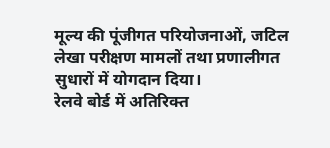मूल्य की पूंजीगत परियोजनाओं, जटिल लेखा परीक्षण मामलों तथा प्रणालीगत सुधारों में योगदान दिया।
रेलवे बोर्ड में अतिरिक्त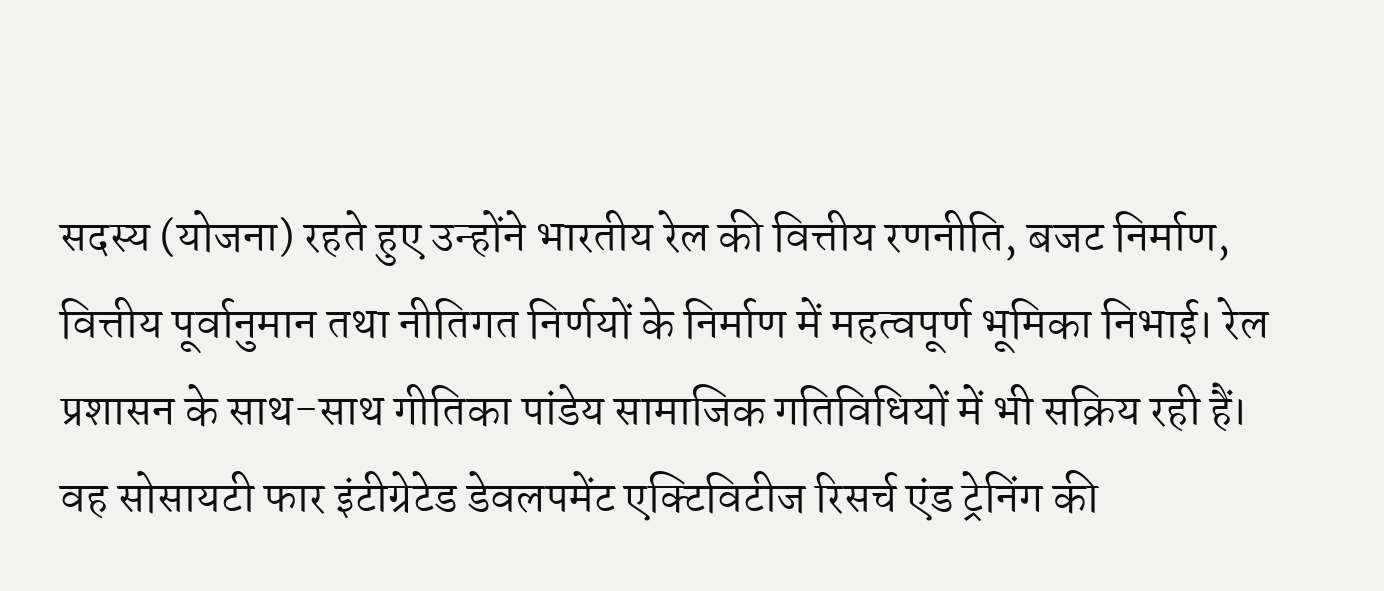सदस्य (योजना) रहते हुए उन्होंने भारतीय रेल की वित्तीय रणनीति, बजट निर्माण, वित्तीय पूर्वानुमान तथा नीतिगत निर्णयों के निर्माण में महत्वपूर्ण भूमिका निभाई। रेल प्रशासन के साथ-साथ गीतिका पांडेय सामाजिक गतिविधियों में भी सक्रिय रही हैं। वह सोसायटी फार इंटीग्रेटेड डेवलपमेंट एक्टिविटीज रिसर्च एंड ट्रेनिंग की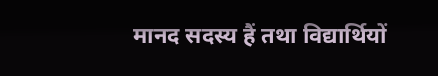मानद सदस्य हैं तथा विद्यार्थियों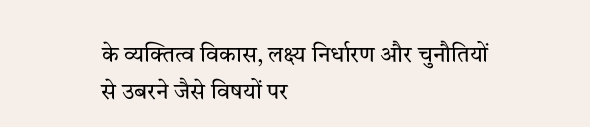के व्यक्तित्व विकास, लक्ष्य निर्धारण और चुनौतियों से उबरने जैसे विषयों पर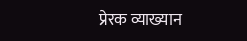प्रेरक व्याख्यान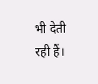भी देती रही हैं।